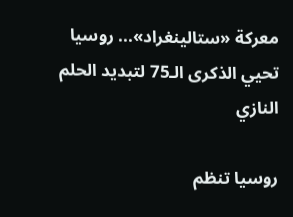معركة «ستالينغراد»... روسيا تحيي الذكرى الـ75 لتبديد الحلم النازي

روسيا تنظم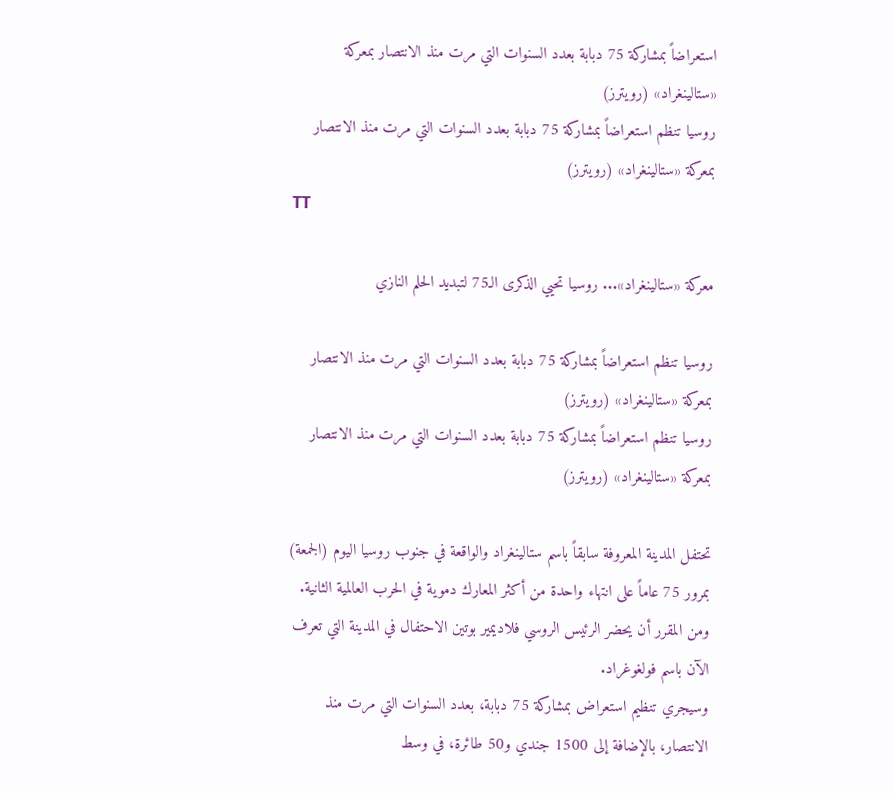استعراضاً بمشاركة 75 دبابة بعدد السنوات التي مرت منذ الانتصار بمعركة «ستالينغراد» (رويترز)
روسيا تنظم استعراضاً بمشاركة 75 دبابة بعدد السنوات التي مرت منذ الانتصار بمعركة «ستالينغراد» (رويترز)
TT

معركة «ستالينغراد»... روسيا تحيي الذكرى الـ75 لتبديد الحلم النازي

روسيا تنظم استعراضاً بمشاركة 75 دبابة بعدد السنوات التي مرت منذ الانتصار بمعركة «ستالينغراد» (رويترز)
روسيا تنظم استعراضاً بمشاركة 75 دبابة بعدد السنوات التي مرت منذ الانتصار بمعركة «ستالينغراد» (رويترز)

تحتفل المدينة المعروفة سابقاً باسم ستالينغراد والواقعة في جنوب روسيا اليوم (الجمعة) بمرور 75 عاماً على انتهاء واحدة من أكثر المعارك دموية في الحرب العالمية الثانية.
ومن المقرر أن يحضر الرئيس الروسي فلاديمير بوتين الاحتفال في المدينة التي تعرف الآن باسم فولغوغراد.
وسيجري تنظيم استعراض بمشاركة 75 دبابة، بعدد السنوات التي مرت منذ الانتصار، بالإضافة إلى 1500 جندي و50 طائرة، في وسط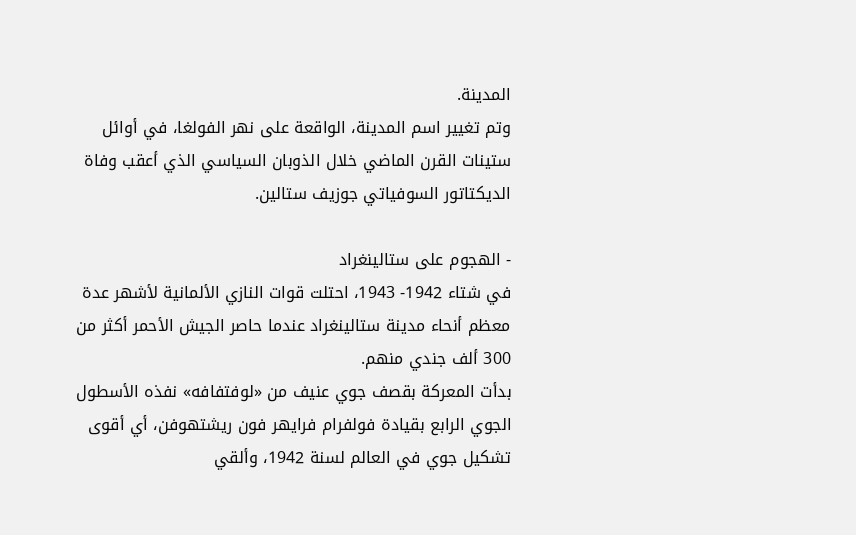المدينة.
وتم تغيير اسم المدينة، الواقعة على نهر الفولغا، في أوائل ستينات القرن الماضي خلال الذوبان السياسي الذي أعقب وفاة الديكتاتور السوفياتي جوزيف ستالين.

- الهجوم على ستالينغراد
في شتاء 1942- 1943، احتلت قوات النازي الألمانية لأشهر عدة معظم أنحاء مدينة ستالينغراد عندما حاصر الجيش الأحمر أكثر من 300 ألف جندي منهم.
بدأت المعركة بقصف جوي عنيف من «لوفتفافه» نفذه الأسطول الجوي الرابع بقيادة فولفرام فرايهر فون ريشتهوفن، أي أقوى تشكيل جوي في العالم لسنة 1942، وألقي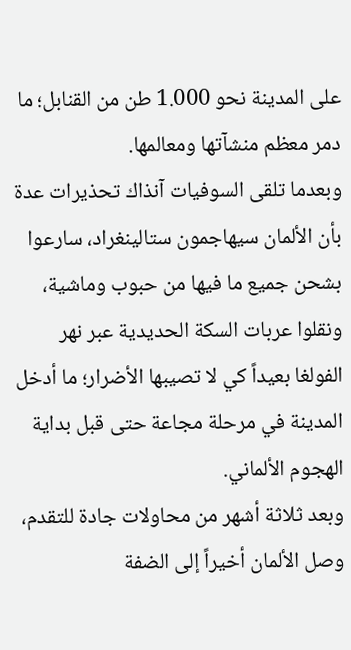على المدينة نحو 1.000 طن من القنابل؛ ما دمر معظم منشآتها ومعالمها.
وبعدما تلقى السوفيات آنذاك تحذيرات عدة بأن الألمان سيهاجمون ستالينغراد، سارعوا بشحن جميع ما فيها من حبوب وماشية، ونقلوا عربات السكة الحديدية عبر نهر الفولغا بعيداً كي لا تصيبها الأضرار؛ ما أدخل المدينة في مرحلة مجاعة حتى قبل بداية الهجوم الألماني.
وبعد ثلاثة أشهر من محاولات جادة للتقدم، وصل الألمان أخيراً إلى الضفة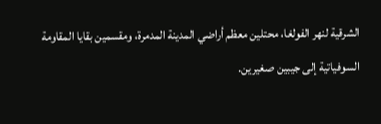الشرقية لنهر الفولغا، محتلين معظم أراضي المدينة المدمرة، ومقسمين بقايا المقاومة السوفياتية إلى جيبين صغيرين.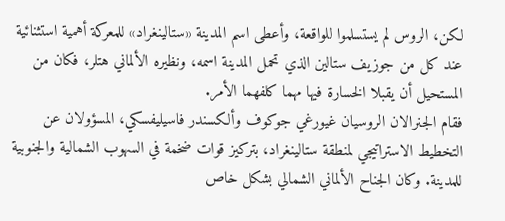لكن، الروس لم يستسلموا للواقعة، وأعطى اسم المدينة «ستالينغراد» للمعركة أهمية استثنائية عند كل من جوزيف ستالين الذي تحمل المدينة اسمه، ونظيره الألماني هتلر، فكان من المستحيل أن يقبلا الخسارة فيها مهما كلفهما الأمر.
فقام الجنرالان الروسيان غيورغي جوكوف وألكسندر فاسيليفسكي، المسؤولان عن التخطيط الاستراتيجي لمنطقة ستالينغراد، بتركيز قوات ضخمة في السهوب الشمالية والجنوبية للمدينة. وكان الجناح الألماني الشمالي بشكل خاص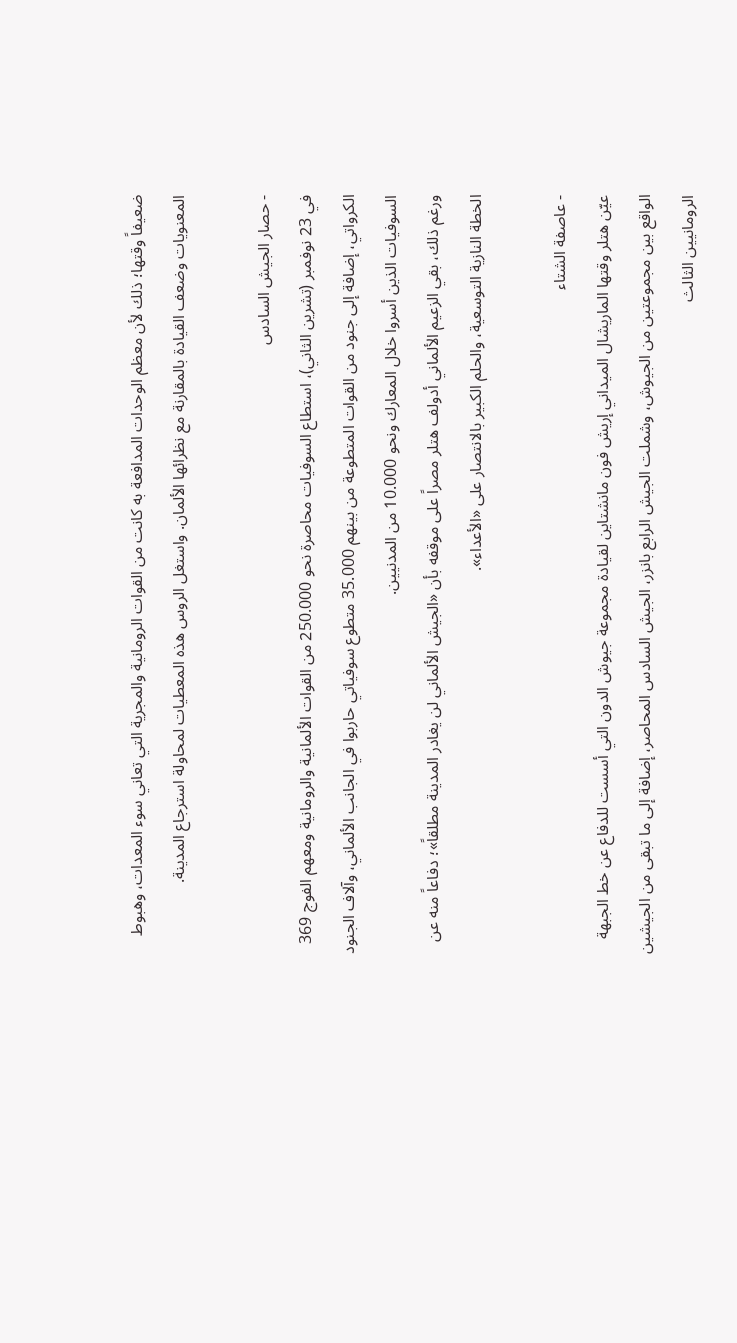ضعيفاً وقتها؛ ذلك لأن معظم الوحدات المدافعة به كانت من القوات الرومانية والمجرية التي تعاني سوء المعدات، وهبوط المعنويات وضعف القيادة بالمقارنة مع نظرائها الألمان. واستغل الروس هذه المعطيات لمحاولة استرجاع المدينة.

- حصار الجيش السادس
في 23 نوفمبر (تشرين الثاني)، استطاع السوفيات محاصرة نحو 250.000 من القوات الألمانية والرومانية ومعهم الفوج 369 الكرواتي، إضافة إلى جنود من القوات المتطوعة من بينهم 35.000 متطوع سوفياتي حاربوا في الجانب الألماني، وآلاف الجنود السوفيات الذين أسروا خلال المعارك ونحو 10.000 من المدنيين.
ورغم ذلك، بقي الزعيم الألماني أدولف هتلر مصراً على موقفه بأن «الجيش الألماني لن يغادر المدينة مطلقاً»؛ دفاعاً منه عن الخطة النازية التوسعية، والحلم الكبير بالانتصار على «الأعداء».

- عاصفة الشتاء
عيّن هتلر وقتها الماريشال الميداني إريش فون مانشتاين لقيادة مجموعة جيوش الدون التي أسست للدفاع عن خط الجبهة الواقع بين مجموعتين من الجيوش، وشملت الجيش الرابع بانزر، الجيش السادس المحاصر، إضافة إلى ما تبقى من الجيشين الرومانيين الثالث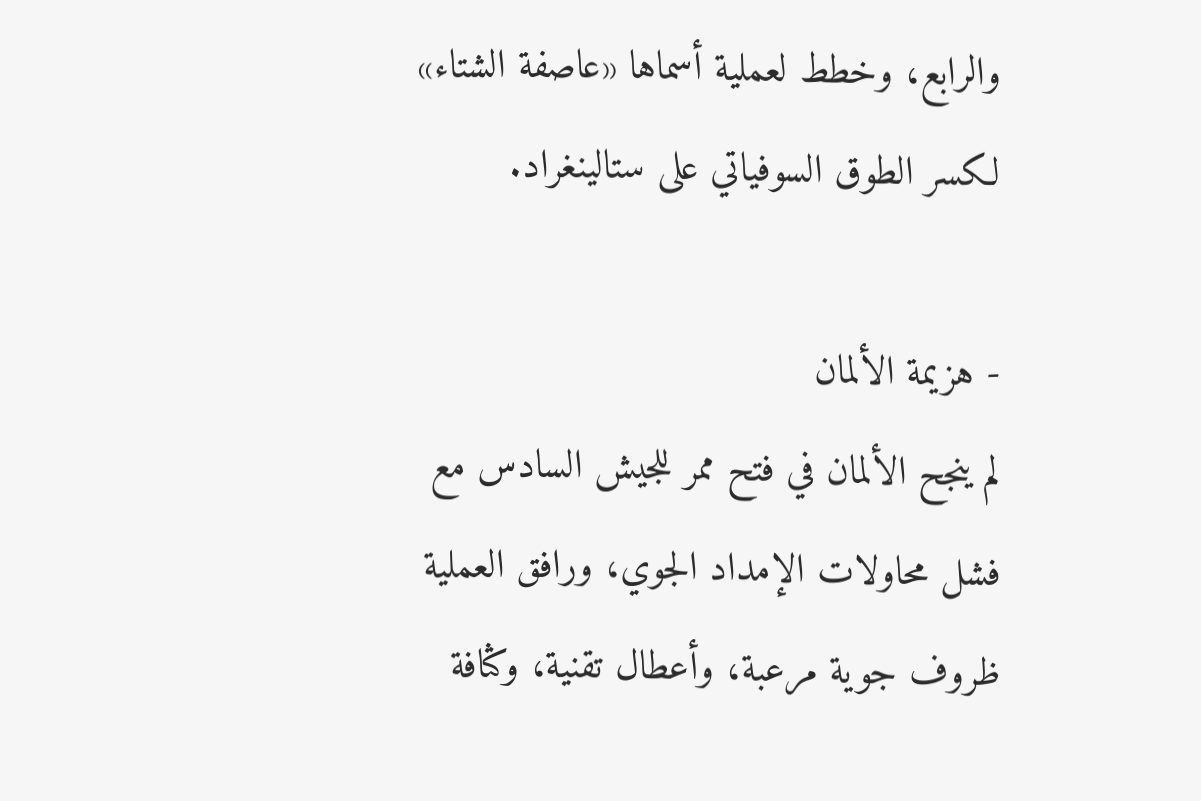والرابع، وخطط لعملية أسماها «عاصفة الشتاء» لكسر الطوق السوفياتي على ستالينغراد.

- هزيمة الألمان
لم ينجح الألمان في فتح ممر للجيش السادس مع فشل محاولات الإمداد الجوي، ورافق العملية ظروف جوية مرعبة، وأعطال تقنية، وكثافة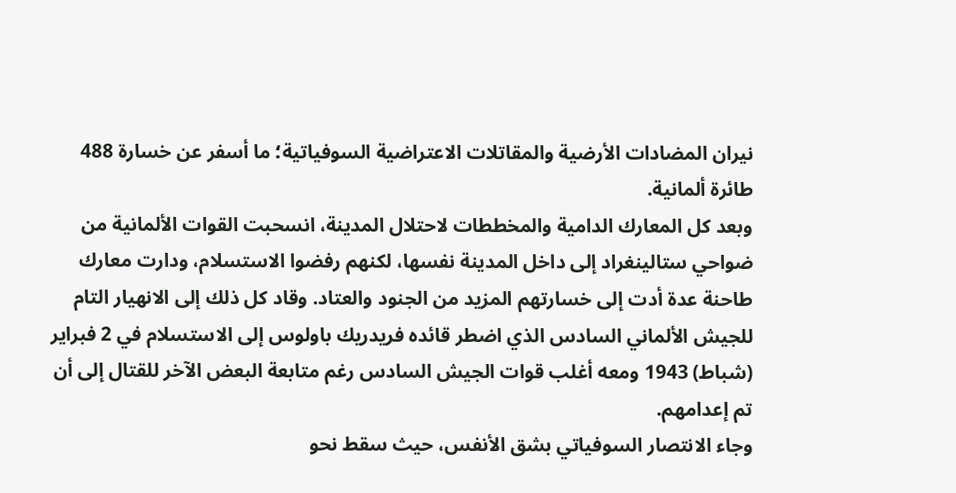نيران المضادات الأرضية والمقاتلات الاعتراضية السوفياتية؛ ما أسفر عن خسارة 488 طائرة ألمانية.
وبعد كل المعارك الدامية والمخططات لاحتلال المدينة، انسحبت القوات الألمانية من ضواحي ستالينغراد إلى داخل المدينة نفسها، لكنهم رفضوا الاستسلام، ودارت معارك طاحنة عدة أدت إلى خسارتهم المزيد من الجنود والعتاد. وقاد كل ذلك إلى الانهيار التام للجيش الألماني السادس الذي اضطر قائده فريدريك باولوس إلى الاستسلام في 2 فبراير (شباط) 1943 ومعه أغلب قوات الجيش السادس رغم متابعة البعض الآخر للقتال إلى أن تم إعدامهم.
وجاء الانتصار السوفياتي بشق الأنفس، حيث سقط نحو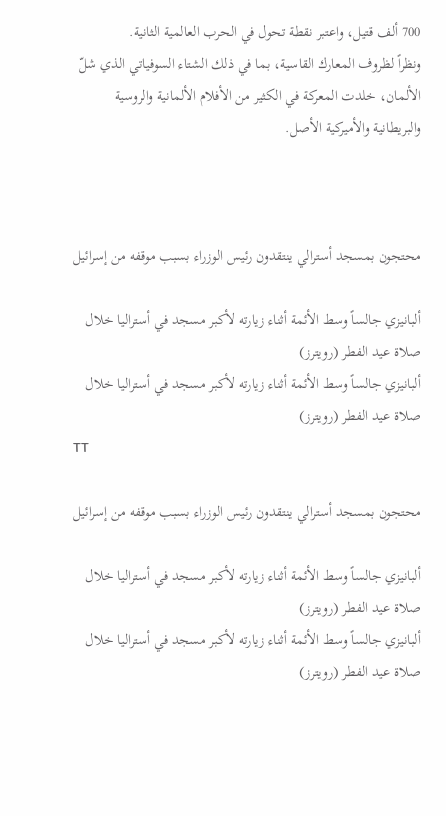700 ألف قتيل، واعتبر نقطة تحول في الحرب العالمية الثانية.
ونظراً لظروف المعارك القاسية، بما في ذلك الشتاء السوفياتي الذي شلّ الألمان، خلدت المعركة في الكثير من الأفلام الألمانية والروسية والبريطانية والأميركية الأصل.



محتجون بمسجد أسترالي ينتقدون رئيس الوزراء بسبب موقفه من إسرائيل

ألبانيزي جالساً وسط الأئمة أثناء زيارته لأكبر مسجد في أستراليا خلال صلاة عيد الفطر (رويترز)
ألبانيزي جالساً وسط الأئمة أثناء زيارته لأكبر مسجد في أستراليا خلال صلاة عيد الفطر (رويترز)
TT

محتجون بمسجد أسترالي ينتقدون رئيس الوزراء بسبب موقفه من إسرائيل

ألبانيزي جالساً وسط الأئمة أثناء زيارته لأكبر مسجد في أستراليا خلال صلاة عيد الفطر (رويترز)
ألبانيزي جالساً وسط الأئمة أثناء زيارته لأكبر مسجد في أستراليا خلال صلاة عيد الفطر (رويترز)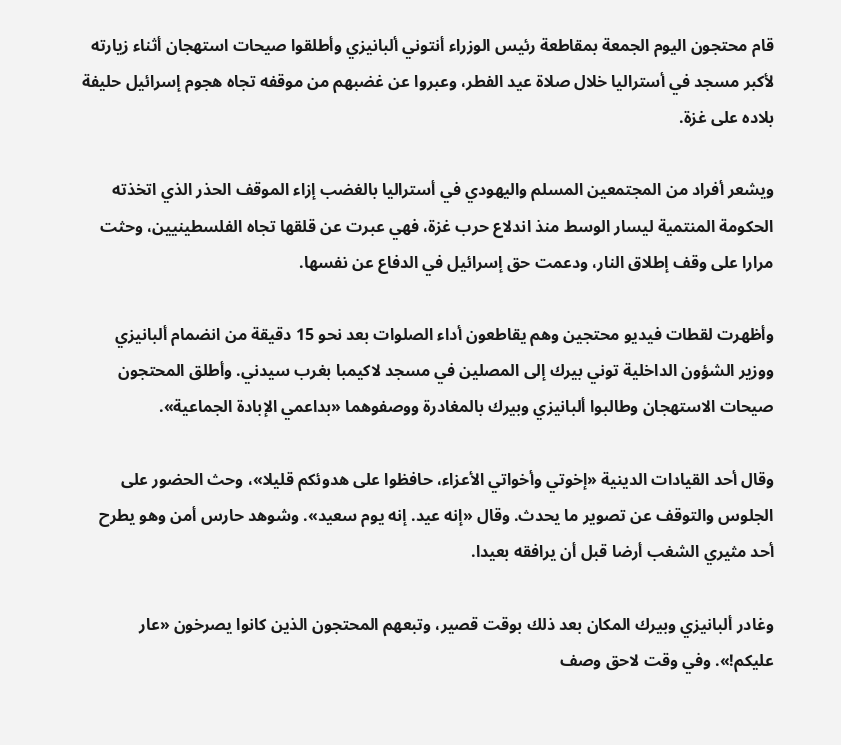قام محتجون اليوم الجمعة بمقاطعة رئيس الوزراء أنتوني ألبانيزي وأطلقوا صيحات استهجان أثناء زيارته لأكبر مسجد في أستراليا خلال صلاة عيد الفطر، وعبروا عن غضبهم من موقفه تجاه هجوم إسرائيل حليفة بلاده على غزة.

ويشعر أفراد من المجتمعين المسلم واليهودي في أستراليا بالغضب إزاء الموقف الحذر الذي اتخذته الحكومة المنتمية ليسار الوسط منذ اندلاع حرب غزة، فهي عبرت عن قلقها تجاه الفلسطينيين، وحثت مرارا على وقف إطلاق النار، ودعمت حق إسرائيل في الدفاع عن نفسها.

وأظهرت لقطات فيديو محتجين وهم يقاطعون أداء الصلوات بعد نحو 15 دقيقة من انضمام ألبانيزي ووزير الشؤون الداخلية توني بيرك إلى المصلين في مسجد لاكيمبا بغرب سيدني. وأطلق المحتجون صيحات الاستهجان وطالبوا ألبانيزي وبيرك بالمغادرة ووصفوهما «بداعمي الإبادة الجماعية».

وقال أحد القيادات الدينية «إخوتي وأخواتي الأعزاء، حافظوا على هدوئكم قليلا»، وحث الحضور على الجلوس والتوقف عن تصوير ما يحدث. وقال «إنه عيد. إنه يوم سعيد». وشوهد حارس أمن وهو يطرح أحد مثيري الشغب أرضا قبل أن يرافقه بعيدا.

وغادر ألبانيزي وبيرك المكان بعد ذلك بوقت قصير، وتبعهم المحتجون الذين كانوا يصرخون «عار عليكم!». وفي وقت لاحق وصف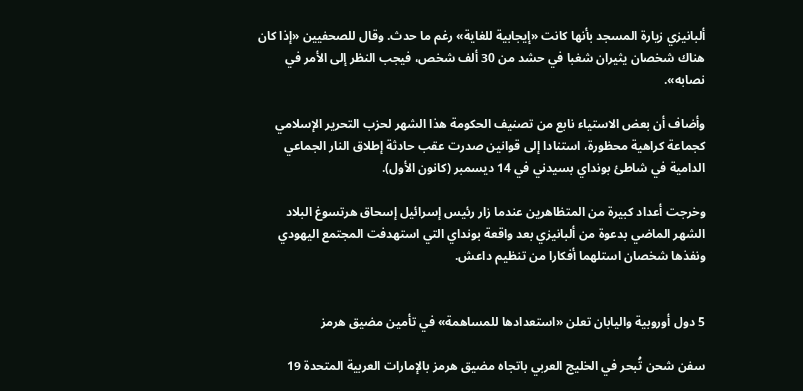ألبانيزي زيارة المسجد بأنها كانت «إيجابية للغاية» رغم ما حدث. وقال للصحفيين «إذا كان هناك شخصان يثيران شغبا في حشد من 30 ألف شخص، فيجب النظر إلى الأمر في نصابه».

وأضاف أن بعض الاستياء نابع من تصنيف الحكومة هذا الشهر لحزب التحرير الإسلامي كجماعة كراهية محظورة، استنادا إلى قوانين صدرت عقب حادثة إطلاق النار الجماعي الدامية في شاطئ بونداي بسيدني في 14 ديسمبر (كانون الأول).

وخرجت أعداد كبيرة من المتظاهرين عندما زار رئيس إسرائيل إسحاق هرتسوغ البلاد الشهر الماضي بدعوة من ألبانيزي بعد واقعة بونداي التي استهدفت المجتمع اليهودي ونفذها شخصان استلهما أفكارا من تنظيم داعش.


5 دول أوروبية واليابان تعلن «استعدادها للمساهمة» في تأمين مضيق هرمز

سفن شحن تُبحر في الخليج العربي باتجاه مضيق هرمز بالإمارات العربية المتحدة 19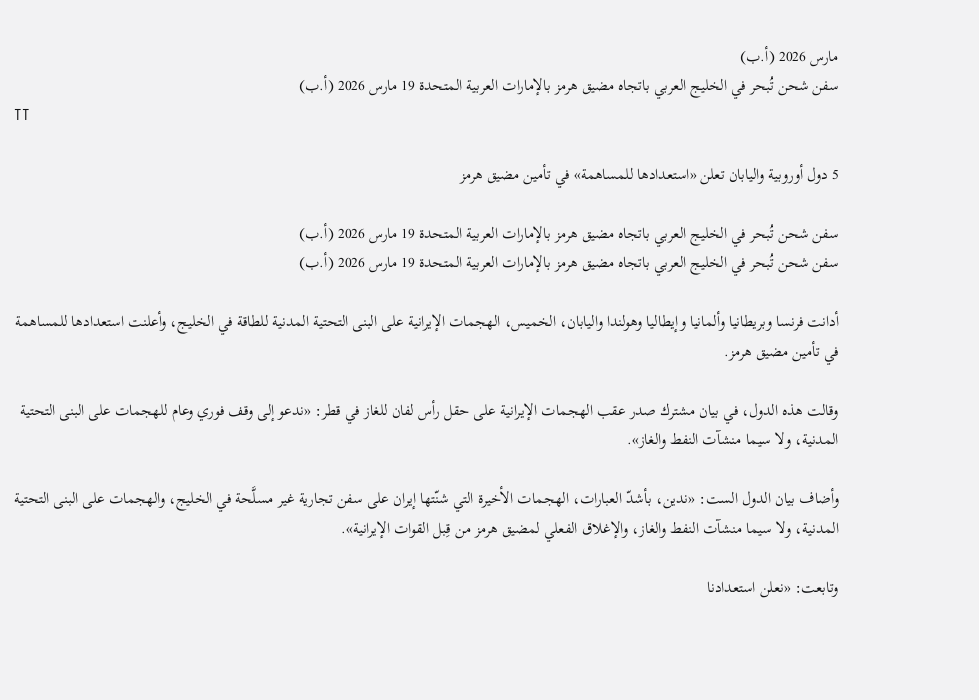مارس 2026 (أ.ب)
سفن شحن تُبحر في الخليج العربي باتجاه مضيق هرمز بالإمارات العربية المتحدة 19 مارس 2026 (أ.ب)
TT

5 دول أوروبية واليابان تعلن «استعدادها للمساهمة» في تأمين مضيق هرمز

سفن شحن تُبحر في الخليج العربي باتجاه مضيق هرمز بالإمارات العربية المتحدة 19 مارس 2026 (أ.ب)
سفن شحن تُبحر في الخليج العربي باتجاه مضيق هرمز بالإمارات العربية المتحدة 19 مارس 2026 (أ.ب)

أدانت فرنسا وبريطانيا وألمانيا وإيطاليا وهولندا واليابان، الخميس، الهجمات الإيرانية على البنى التحتية المدنية للطاقة في الخليج، وأعلنت استعدادها للمساهمة في تأمين مضيق هرمز.

وقالت هذه الدول، في بيان مشترك صدر عقب الهجمات الإيرانية على حقل رأس لفان للغاز في قطر: «ندعو إلى وقف فوري وعام للهجمات على البنى التحتية المدنية، ولا سيما منشآت النفط والغاز».

وأضاف بيان الدول الست: «ندين، بأشدّ العبارات، الهجمات الأخيرة التي شنّتها إيران على سفن تجارية غير مسلَّحة في الخليج، والهجمات على البنى التحتية المدنية، ولا سيما منشآت النفط والغاز، والإغلاق الفعلي لمضيق هرمز من قِبل القوات الإيرانية».

وتابعت: «نعلن استعدادنا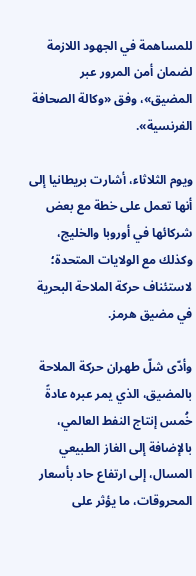للمساهمة في الجهود اللازمة لضمان أمن المرور عبر المضيق»، وفق «وكالة الصحافة الفرنسية».

ويوم الثلاثاء، أشارت بريطانيا إلى أنها تعمل على خطة مع بعض شركائها في أوروبا والخليج، وكذلك مع الولايات المتحدة؛ لاستئناف حركة الملاحة البحرية في مضيق هرمز.

وأدّى شلّ طهران حركة الملاحة بالمضيق، الذي يمر عبره عادةً خُمس إنتاج النفط العالمي، بالإضافة إلى الغاز الطبيعي المسال، إلى ارتفاع حاد بأسعار المحروقات، ما يؤثر على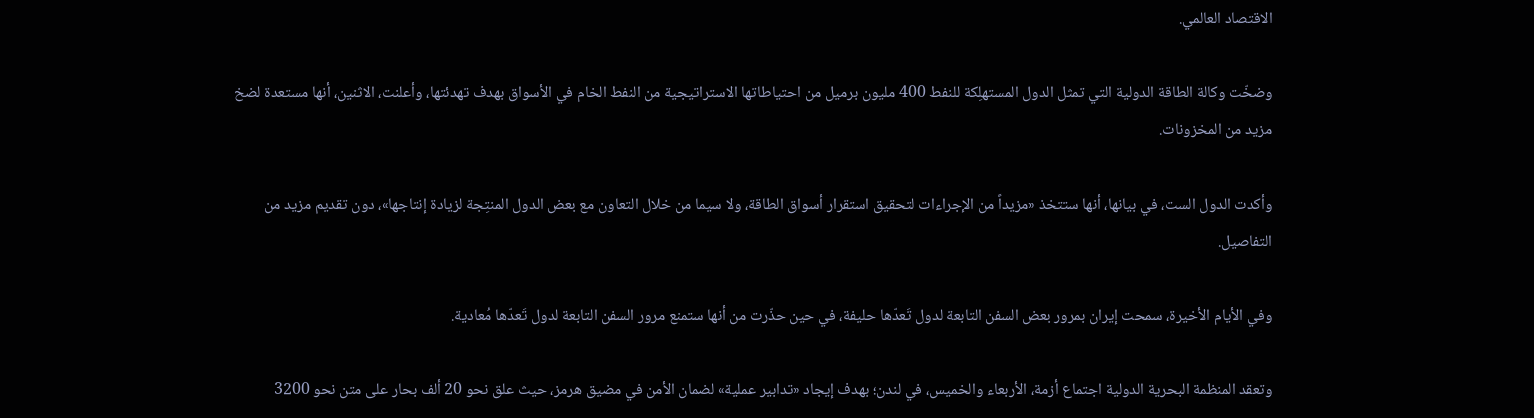الاقتصاد العالمي.

وضخّت وكالة الطاقة الدولية التي تمثل الدول المستهلِكة للنفط 400 مليون برميل من احتياطاتها الاستراتيجية من النفط الخام في الأسواق بهدف تهدئتها، وأعلنت، الاثنين، أنها مستعدة لضخ مزيد من المخزونات.

وأكدت الدول الست، في بيانها، أنها ستتخذ «مزيداً من الإجراءات لتحقيق استقرار أسواق الطاقة، ولا سيما من خلال التعاون مع بعض الدول المنتِجة لزيادة إنتاجها»، دون تقديم مزيد من التفاصيل.

وفي الأيام الأخيرة، سمحت إيران بمرور بعض السفن التابعة لدول تَعدّها حليفة، في حين حذّرت من أنها ستمنع مرور السفن التابعة لدول تَعدّها مُعادية.

وتعقد المنظمة البحرية الدولية اجتماع أزمة، الأربعاء والخميس، في لندن؛ بهدف إيجاد «تدابير عملية» لضمان الأمن في مضيق هرمز، حيث علق نحو 20 ألف بحار على متن نحو 3200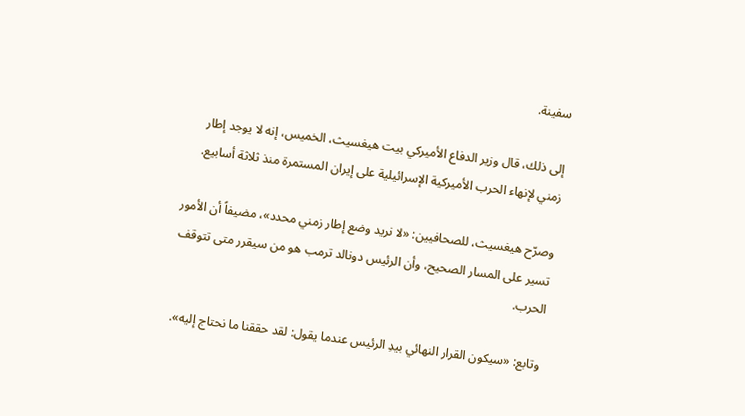سفينة.

إلى ذلك، قال وزير الدفاع الأميركي بيت هيغسيث، الخميس، إنه لا يوجد إطار زمني لإنهاء الحرب الأميركية الإسرائيلية على إيران المستمرة منذ ثلاثة أسابيع.

وصرّح هيغسيث، للصحافيين: «لا نريد وضع إطار زمني محدد»، مضيفاً أن الأمور تسير على المسار الصحيح، وأن الرئيس دونالد ترمب هو من سيقرر متى تتوقف الحرب.

وتابع: «سيكون القرار النهائي بيدِ الرئيس عندما يقول: لقد حققنا ما نحتاج إليه».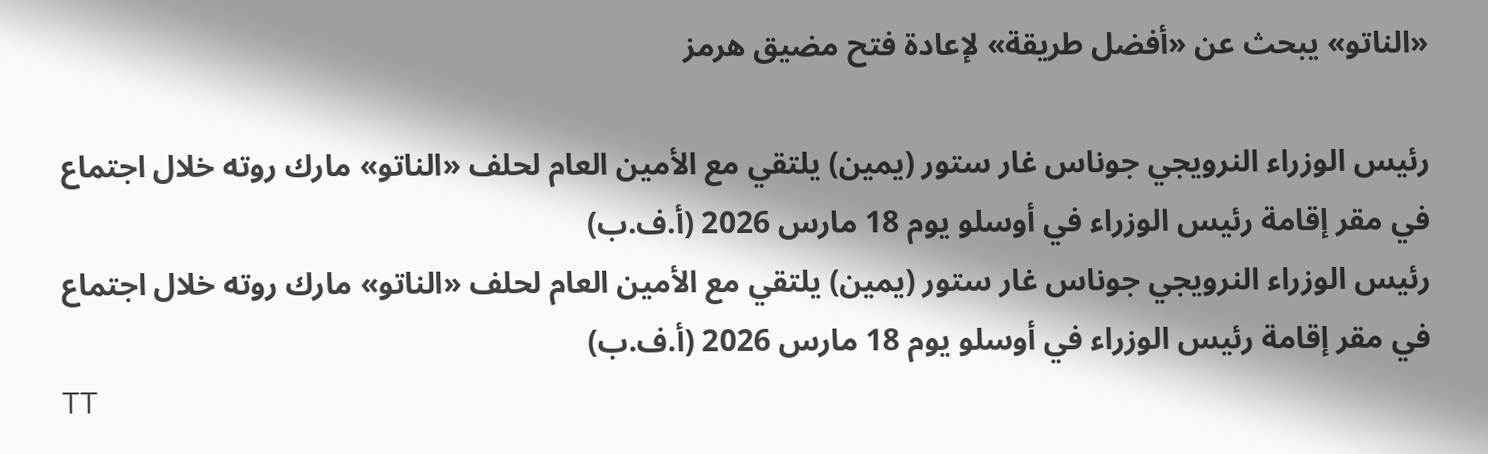«الناتو» يبحث عن «أفضل طريقة» لإعادة فتح مضيق هرمز

رئيس الوزراء النرويجي جوناس غار ستور (يمين) يلتقي مع الأمين العام لحلف «الناتو» مارك روته خلال اجتماع في مقر إقامة رئيس الوزراء في أوسلو يوم 18 مارس 2026 (أ.ف.ب)
رئيس الوزراء النرويجي جوناس غار ستور (يمين) يلتقي مع الأمين العام لحلف «الناتو» مارك روته خلال اجتماع في مقر إقامة رئيس الوزراء في أوسلو يوم 18 مارس 2026 (أ.ف.ب)
TT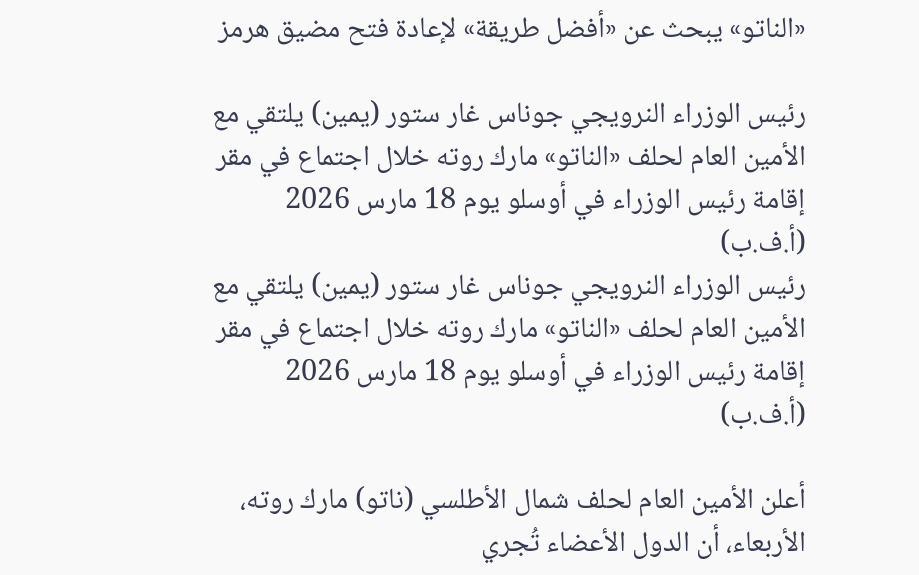«الناتو» يبحث عن «أفضل طريقة» لإعادة فتح مضيق هرمز

رئيس الوزراء النرويجي جوناس غار ستور (يمين) يلتقي مع الأمين العام لحلف «الناتو» مارك روته خلال اجتماع في مقر إقامة رئيس الوزراء في أوسلو يوم 18 مارس 2026 (أ.ف.ب)
رئيس الوزراء النرويجي جوناس غار ستور (يمين) يلتقي مع الأمين العام لحلف «الناتو» مارك روته خلال اجتماع في مقر إقامة رئيس الوزراء في أوسلو يوم 18 مارس 2026 (أ.ف.ب)

أعلن الأمين العام لحلف شمال الأطلسي (ناتو) مارك روته، الأربعاء، أن الدول الأعضاء تُجري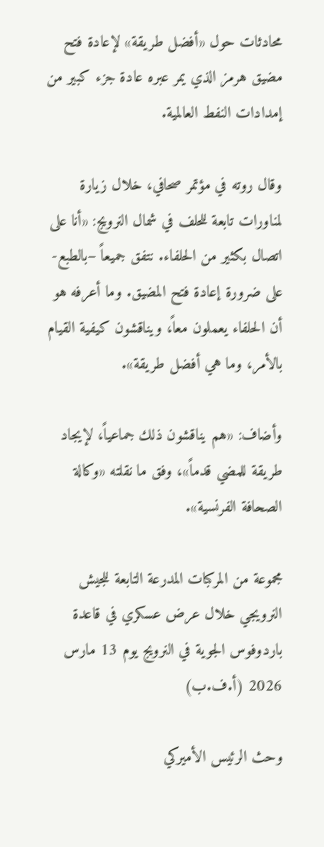محادثات حول «أفضل طريقة» لإعادة فتح مضيق هرمز الذي يمر عبره عادة جزء كبير من إمدادات النفط العالمية.

وقال روته في مؤتمر صحافي، خلال زيارة لمناورات تابعة للحلف في شمال النرويج: «أنا على اتصال بكثير من الحلفاء. نتفق جميعاً –بالطبع- على ضرورة إعادة فتح المضيق. وما أعرفه هو أن الحلفاء يعملون معاً، ويناقشون كيفية القيام بالأمر، وما هي أفضل طريقة».

وأضاف: «هم يناقشون ذلك جماعياً، لإيجاد طريقة للمضي قدماً»، وفق ما نقلته «وكالة الصحافة الفرنسية».

مجموعة من المركبات المدرعة التابعة للجيش النرويجي خلال عرض عسكري في قاعدة باردوفوس الجوية في النرويج يوم 13 مارس 2026 (أ.ف.ب)

وحث الرئيس الأميركي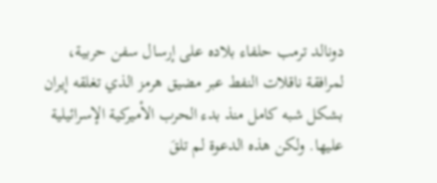دونالد ترمب حلفاء بلاده على إرسال سفن حربية، لمرافقة ناقلات النفط عبر مضيق هرمز الذي تغلقه إيران بشكل شبه كامل منذ بدء الحرب الأميركية الإسرائيلية عليها. ولكن هذه الدعوة لم تلقَ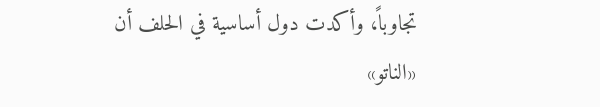تجاوباً، وأكدت دول أساسية في الحلف أن «الناتو»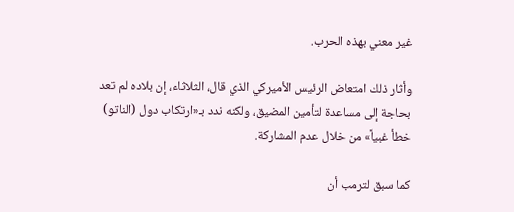غير معني بهذه الحرب.

وأثار ذلك امتعاض الرئيس الأميركي الذي قال، الثلاثاء، إن بلاده لم تعد بحاجة إلى مساعدة لتأمين المضيق، ولكنه ندد بـ«ارتكاب دول (الناتو) خطأ غبياً» من خلال عدم المشاركة.

كما سبق لترمب أن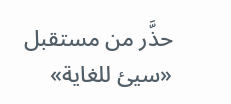حذَّر من مستقبل «سيئ للغاية»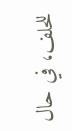للحلف، في حال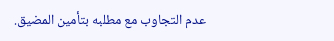عدم التجاوب مع مطلبه بتأمين المضيق.